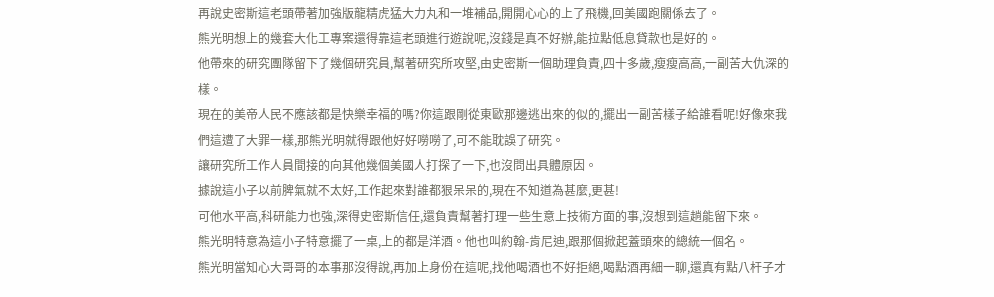再說史密斯這老頭帶著加強版龍精虎猛大力丸和一堆補品,開開心心的上了飛機,回美國跑關係去了。
熊光明想上的幾套大化工專案還得靠這老頭進行遊說呢,沒錢是真不好辦,能拉點低息貸款也是好的。
他帶來的研究團隊留下了幾個研究員,幫著研究所攻堅,由史密斯一個助理負責,四十多歲,瘦瘦高高,一副苦大仇深的樣。
現在的美帝人民不應該都是快樂幸福的嗎?你這跟剛從東歐那邊逃出來的似的,擺出一副苦樣子給誰看呢!好像來我們這遭了大罪一樣,那熊光明就得跟他好好嘮嘮了,可不能耽誤了研究。
讓研究所工作人員間接的向其他幾個美國人打探了一下,也沒問出具體原因。
據說這小子以前脾氣就不太好,工作起來對誰都狠呆呆的,現在不知道為甚麼,更甚!
可他水平高,科研能力也強,深得史密斯信任,還負責幫著打理一些生意上技術方面的事,沒想到這趟能留下來。
熊光明特意為這小子特意擺了一桌,上的都是洋酒。他也叫約翰-肯尼迪,跟那個掀起蓋頭來的總統一個名。
熊光明當知心大哥哥的本事那沒得說,再加上身份在這呢,找他喝酒也不好拒絕,喝點酒再細一聊,還真有點八杆子才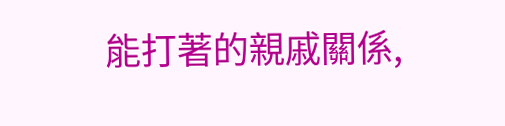能打著的親戚關係,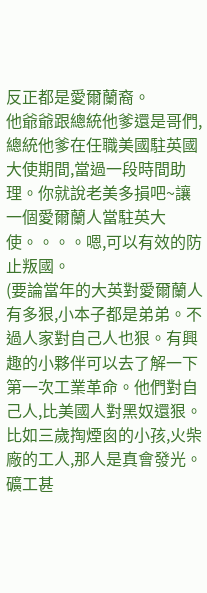反正都是愛爾蘭裔。
他爺爺跟總統他爹還是哥們,總統他爹在任職美國駐英國大使期間,當過一段時間助理。你就說老美多損吧~讓一個愛爾蘭人當駐英大使。。。。嗯,可以有效的防止叛國。
(要論當年的大英對愛爾蘭人有多狠,小本子都是弟弟。不過人家對自己人也狠。有興趣的小夥伴可以去了解一下第一次工業革命。他們對自己人,比美國人對黑奴還狠。比如三歲掏煙囪的小孩,火柴廠的工人,那人是真會發光。礦工甚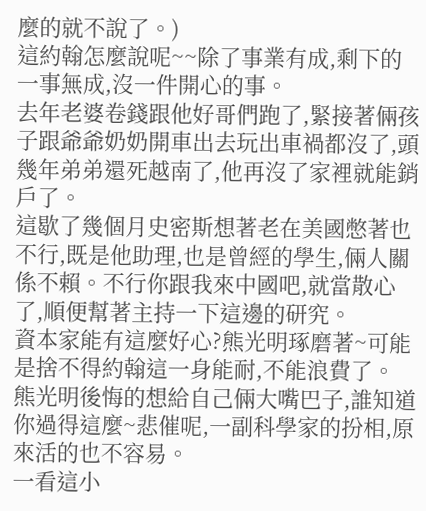麼的就不說了。)
這約翰怎麼說呢~~除了事業有成,剩下的一事無成,沒一件開心的事。
去年老婆卷錢跟他好哥們跑了,緊接著倆孩子跟爺爺奶奶開車出去玩出車禍都沒了,頭幾年弟弟還死越南了,他再沒了家裡就能銷戶了。
這歇了幾個月史密斯想著老在美國憋著也不行,既是他助理,也是曾經的學生,倆人關係不賴。不行你跟我來中國吧,就當散心了,順便幫著主持一下這邊的研究。
資本家能有這麼好心?熊光明琢磨著~可能是捨不得約翰這一身能耐,不能浪費了。
熊光明後悔的想給自己倆大嘴巴子,誰知道你過得這麼~悲催呢,一副科學家的扮相,原來活的也不容易。
一看這小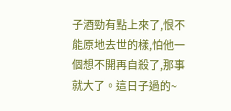子酒勁有點上來了,恨不能原地去世的樣,怕他一個想不開再自殺了,那事就大了。這日子過的~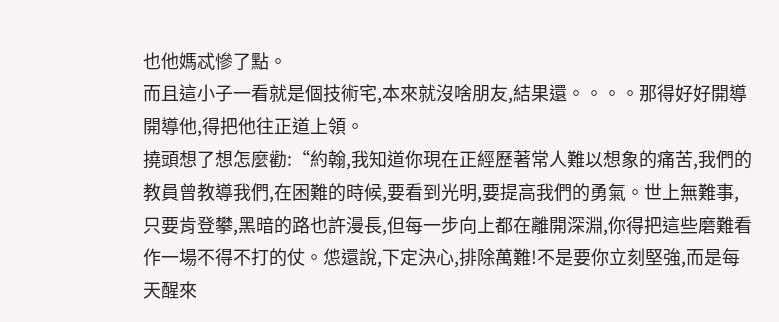也他媽忒慘了點。
而且這小子一看就是個技術宅,本來就沒啥朋友,結果還。。。。那得好好開導開導他,得把他往正道上領。
撓頭想了想怎麼勸:“約翰,我知道你現在正經歷著常人難以想象的痛苦,我們的教員曾教導我們,在困難的時候,要看到光明,要提高我們的勇氣。世上無難事,只要肯登攀,黑暗的路也許漫長,但每一步向上都在離開深淵,你得把這些磨難看作一場不得不打的仗。怹還說,下定決心,排除萬難!不是要你立刻堅強,而是每天醒來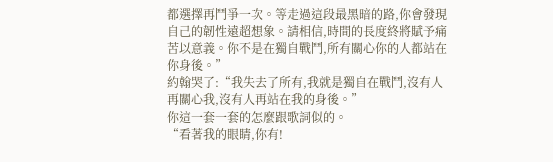都選擇再鬥爭一次。等走過這段最黑暗的路,你會發現自己的韌性遠超想象。請相信,時間的長度終將賦予痛苦以意義。你不是在獨自戰鬥,所有關心你的人都站在你身後。”
約翰哭了:“我失去了所有,我就是獨自在戰鬥,沒有人再關心我,沒有人再站在我的身後。”
你這一套一套的怎麼跟歌詞似的。
“看著我的眼睛,你有!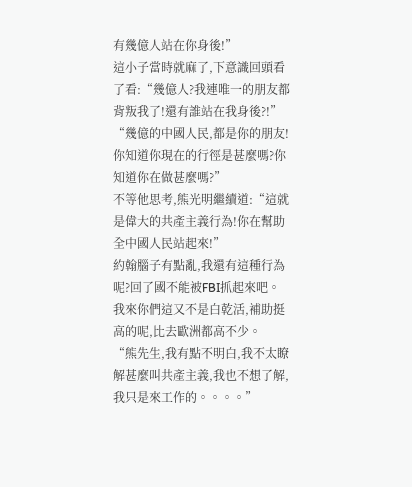有幾億人站在你身後!”
這小子當時就麻了,下意識回頭看了看:“幾億人?我連唯一的朋友都背叛我了!還有誰站在我身後?!”
“幾億的中國人民,都是你的朋友!你知道你現在的行徑是甚麼嗎?你知道你在做甚麼嗎?”
不等他思考,熊光明繼續道:“這就是偉大的共產主義行為!你在幫助全中國人民站起來!”
約翰腦子有點亂,我還有這種行為呢?回了國不能被FBI抓起來吧。我來你們這又不是白乾活,補助挺高的呢,比去歐洲都高不少。
“熊先生,我有點不明白,我不太瞭解甚麼叫共產主義,我也不想了解,我只是來工作的。。。。”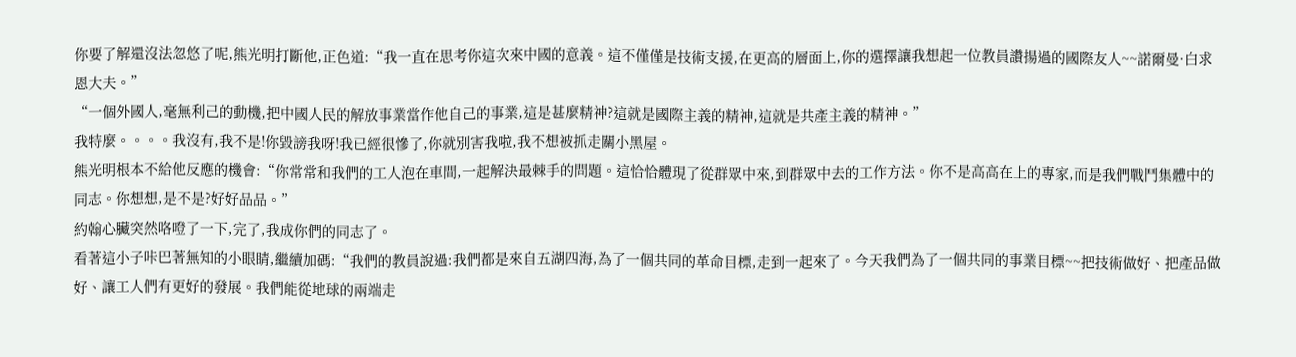你要了解還沒法忽悠了呢,熊光明打斷他,正色道:“我一直在思考你這次來中國的意義。這不僅僅是技術支援,在更高的層面上,你的選擇讓我想起一位教員讚揚過的國際友人~~諾爾曼·白求恩大夫。”
“一個外國人,毫無利己的動機,把中國人民的解放事業當作他自己的事業,這是甚麼精神?這就是國際主義的精神,這就是共產主義的精神。”
我特麼。。。。我沒有,我不是!你毀謗我呀!我已經很慘了,你就別害我啦,我不想被抓走關小黑屋。
熊光明根本不給他反應的機會:“你常常和我們的工人泡在車間,一起解決最棘手的問題。這恰恰體現了從群眾中來,到群眾中去的工作方法。你不是高高在上的專家,而是我們戰鬥集體中的同志。你想想,是不是?好好品品。”
約翰心臟突然咯噔了一下,完了,我成你們的同志了。
看著這小子咔巴著無知的小眼睛,繼續加碼:“我們的教員說過:我們都是來自五湖四海,為了一個共同的革命目標,走到一起來了。今天我們為了一個共同的事業目標~~把技術做好、把產品做好、讓工人們有更好的發展。我們能從地球的兩端走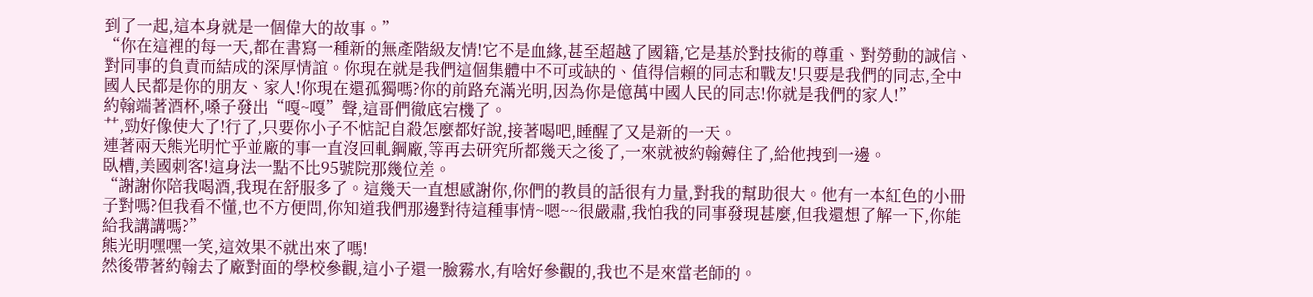到了一起,這本身就是一個偉大的故事。”
“你在這裡的每一天,都在書寫一種新的無產階級友情!它不是血緣,甚至超越了國籍,它是基於對技術的尊重、對勞動的誠信、對同事的負責而結成的深厚情誼。你現在就是我們這個集體中不可或缺的、值得信賴的同志和戰友!只要是我們的同志,全中國人民都是你的朋友、家人!你現在還孤獨嗎?你的前路充滿光明,因為你是億萬中國人民的同志!你就是我們的家人!”
約翰端著酒杯,嗓子發出“嘎~嘎”聲,這哥們徹底宕機了。
艹,勁好像使大了!行了,只要你小子不惦記自殺怎麼都好說,接著喝吧,睡醒了又是新的一天。
連著兩天熊光明忙乎並廠的事一直沒回軋鋼廠,等再去研究所都幾天之後了,一來就被約翰薅住了,給他拽到一邊。
臥槽,美國刺客!這身法一點不比95號院那幾位差。
“謝謝你陪我喝酒,我現在舒服多了。這幾天一直想感謝你,你們的教員的話很有力量,對我的幫助很大。他有一本紅色的小冊子對嗎?但我看不懂,也不方便問,你知道我們那邊對待這種事情~嗯~~很嚴肅,我怕我的同事發現甚麼,但我還想了解一下,你能給我講講嗎?”
熊光明嘿嘿一笑,這效果不就出來了嗎!
然後帶著約翰去了廠對面的學校參觀,這小子還一臉霧水,有啥好參觀的,我也不是來當老師的。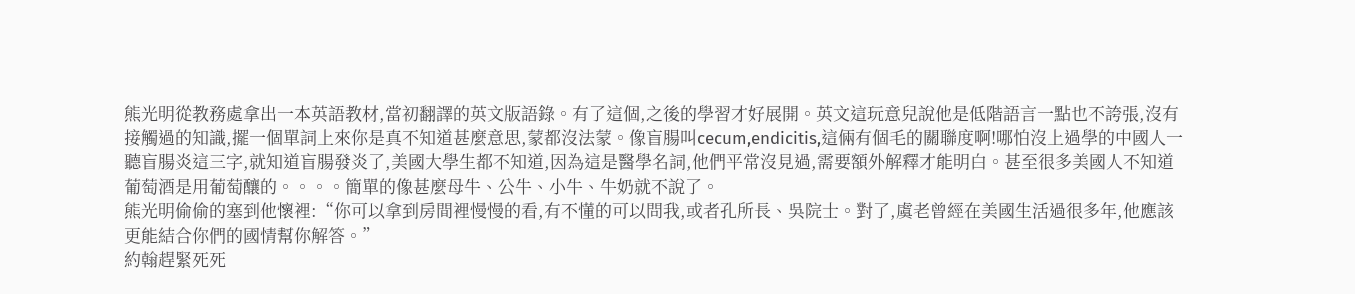熊光明從教務處拿出一本英語教材,當初翻譯的英文版語錄。有了這個,之後的學習才好展開。英文這玩意兒說他是低階語言一點也不誇張,沒有接觸過的知識,擺一個單詞上來你是真不知道甚麼意思,蒙都沒法蒙。像盲腸叫cecum,endicitis,這倆有個毛的關聯度啊!哪怕沒上過學的中國人一聽盲腸炎這三字,就知道盲腸發炎了,美國大學生都不知道,因為這是醫學名詞,他們平常沒見過,需要額外解釋才能明白。甚至很多美國人不知道葡萄酒是用葡萄釀的。。。。簡單的像甚麼母牛、公牛、小牛、牛奶就不說了。
熊光明偷偷的塞到他懷裡:“你可以拿到房間裡慢慢的看,有不懂的可以問我,或者孔所長、吳院士。對了,虞老曾經在美國生活過很多年,他應該更能結合你們的國情幫你解答。”
約翰趕緊死死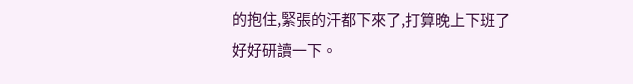的抱住,緊張的汗都下來了,打算晚上下班了好好研讀一下。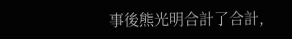事後熊光明合計了合計,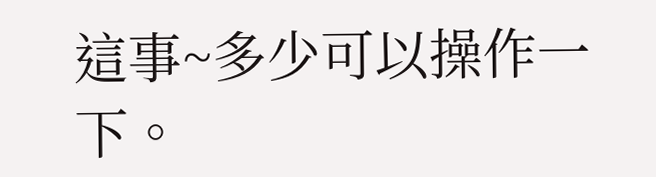這事~多少可以操作一下。